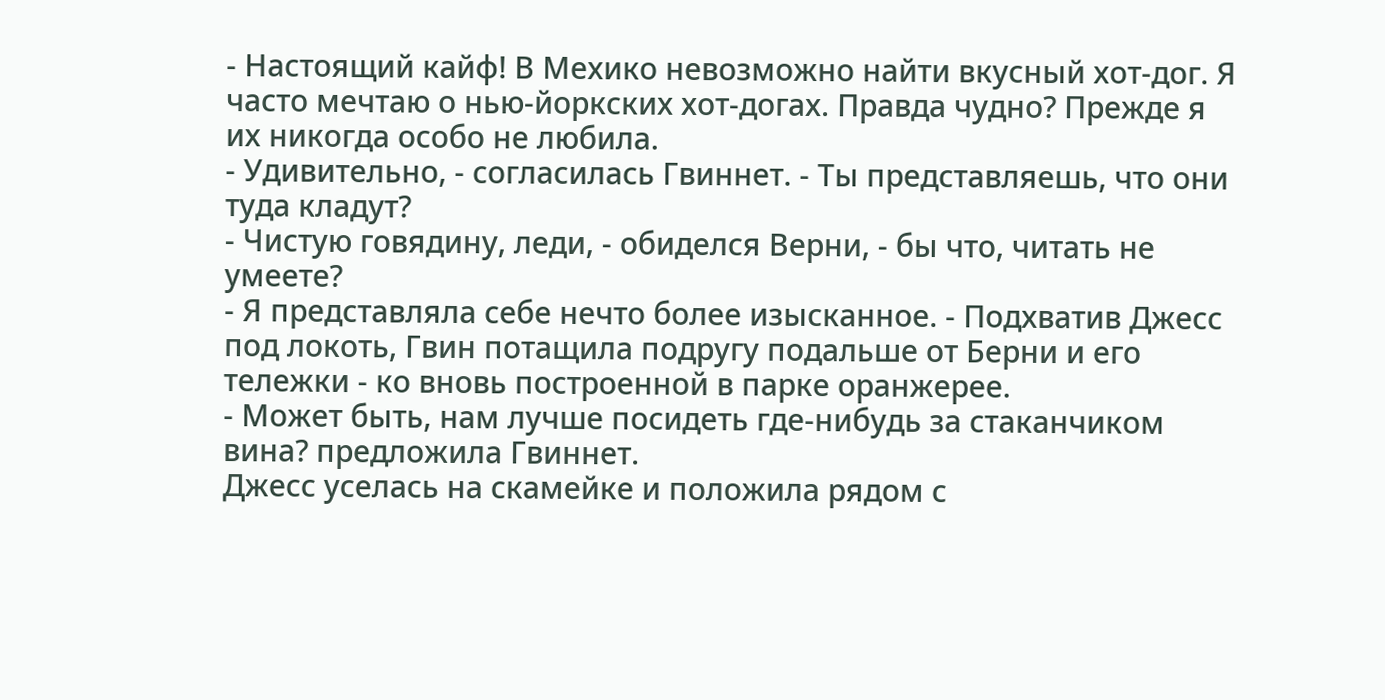- Настоящий кайф! В Мехико невозможно найти вкусный хот-дог. Я часто мечтаю о нью-йоркских хот-догах. Правда чудно? Прежде я их никогда особо не любила.
- Удивительно, - согласилась Гвиннет. - Ты представляешь, что они туда кладут?
- Чистую говядину, леди, - обиделся Верни, - бы что, читать не умеете?
- Я представляла себе нечто более изысканное. - Подхватив Джесс под локоть, Гвин потащила подругу подальше от Берни и его тележки - ко вновь построенной в парке оранжерее.
- Может быть, нам лучше посидеть где-нибудь за стаканчиком вина? предложила Гвиннет.
Джесс уселась на скамейке и положила рядом с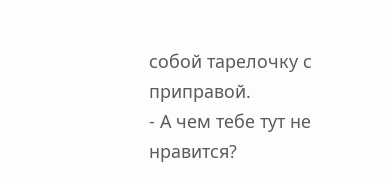собой тарелочку с приправой.
- А чем тебе тут не нравится?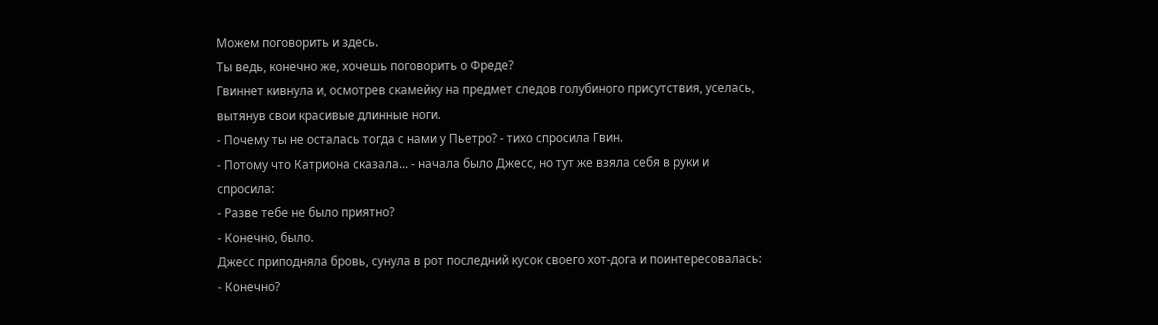Можем поговорить и здесь.
Ты ведь, конечно же, хочешь поговорить о Фреде?
Гвиннет кивнула и, осмотрев скамейку на предмет следов голубиного присутствия, уселась, вытянув свои красивые длинные ноги.
- Почему ты не осталась тогда с нами у Пьетро? - тихо спросила Гвин.
- Потому что Катриона сказала... - начала было Джесс, но тут же взяла себя в руки и спросила:
- Разве тебе не было приятно?
- Конечно, было.
Джесс приподняла бровь, сунула в рот последний кусок своего хот-дога и поинтересовалась:
- Конечно?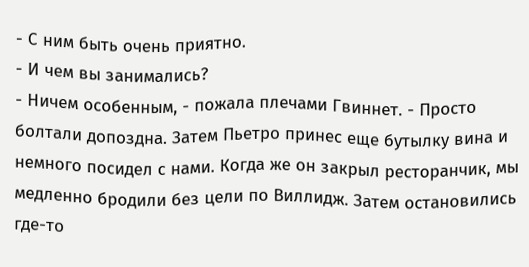- С ним быть очень приятно.
- И чем вы занимались?
- Ничем особенным, - пожала плечами Гвиннет. - Просто болтали допоздна. Затем Пьетро принес еще бутылку вина и немного посидел с нами. Когда же он закрыл ресторанчик, мы медленно бродили без цели по Виллидж. Затем остановились где-то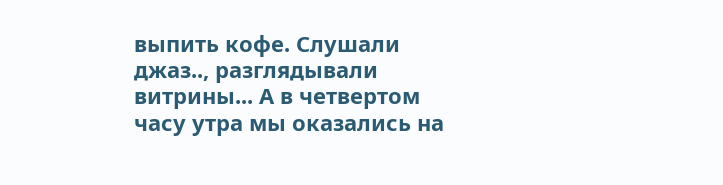выпить кофе. Слушали джаз.., разглядывали витрины... А в четвертом часу утра мы оказались на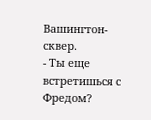Вашингтон-сквер.
- Ты еще встретишься с Фредом?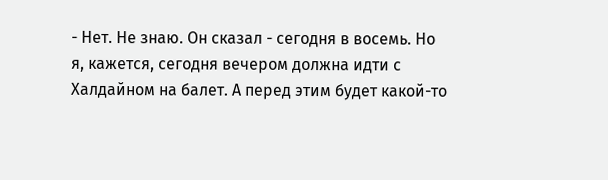- Нет. Не знаю. Он сказал - сегодня в восемь. Но я, кажется, сегодня вечером должна идти с Халдайном на балет. А перед этим будет какой-то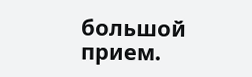большой прием.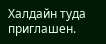Халдайн туда приглашен.